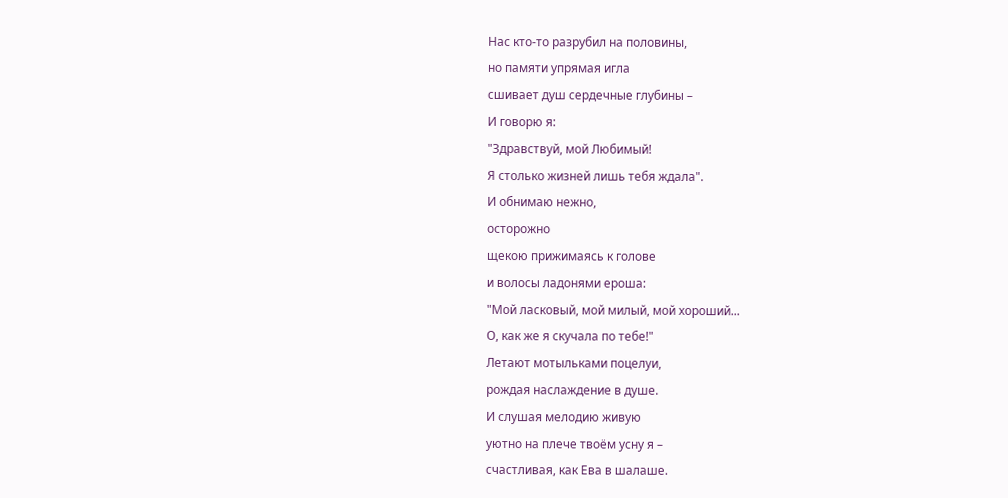Нас кто-то разрубил на половины,
но памяти упрямая игла
сшивает душ сердечные глубины –
И говорю я:
"Здравствуй, мой Любимый!
Я столько жизней лишь тебя ждала".
И обнимаю нежно,
осторожно
щекою прижимаясь к голове
и волосы ладонями ероша:
"Мой ласковый, мой милый, мой хороший...
О, как же я скучала по тебе!"
Летают мотыльками поцелуи,
рождая наслаждение в душе.
И слушая мелодию живую
уютно на плече твоём усну я –
счастливая, как Ева в шалаше.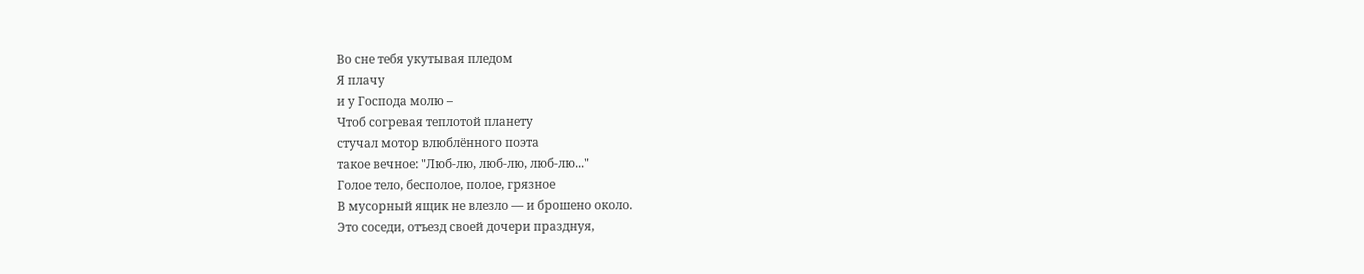Во сне тебя укутывая пледом
Я плачу
и у Господа молю –
Чтоб согревая теплотой планету
стучал мотор влюблённого поэта
такое вечное: "Люб-лю, люб-лю, люб-лю..."
Голое тело, бесполое, полое, грязное
В мусорный ящик не влезло — и брошено около.
Это соседи, отъезд своей дочери празднуя,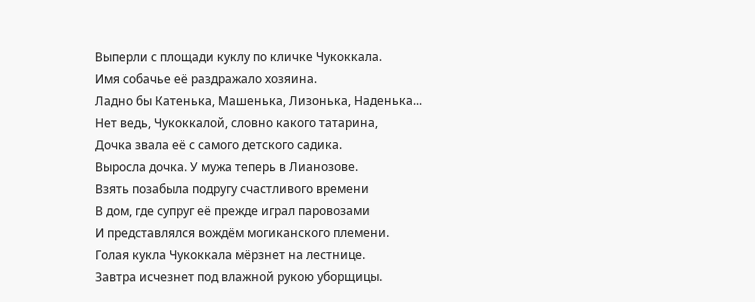Выперли с площади куклу по кличке Чукоккала.
Имя собачье её раздражало хозяина.
Ладно бы Катенька, Машенька, Лизонька, Наденька...
Нет ведь, Чукоккалой, словно какого татарина,
Дочка звала её с самого детского садика.
Выросла дочка. У мужа теперь в Лианозове.
Взять позабыла подругу счастливого времени
В дом, где супруг её прежде играл паровозами
И представлялся вождём могиканского племени.
Голая кукла Чукоккала мёрзнет на лестнице.
Завтра исчезнет под влажной рукою уборщицы.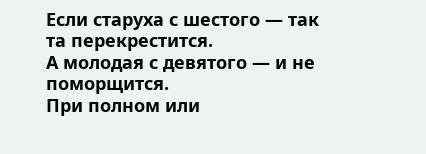Если старуха с шестого — так та перекрестится.
А молодая с девятого — и не поморщится.
При полном или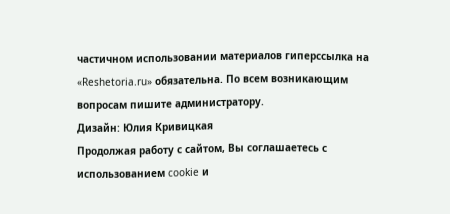частичном использовании материалов гиперссылка на «Reshetoria.ru» обязательна. По всем возникающим вопросам пишите администратору.
Дизайн: Юлия Кривицкая
Продолжая работу с сайтом, Вы соглашаетесь с использованием cookie и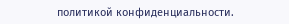политикой конфиденциальности.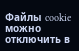Файлы cookie можно отключить в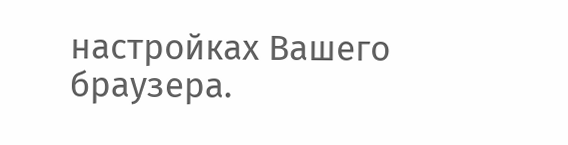настройках Вашего браузера.